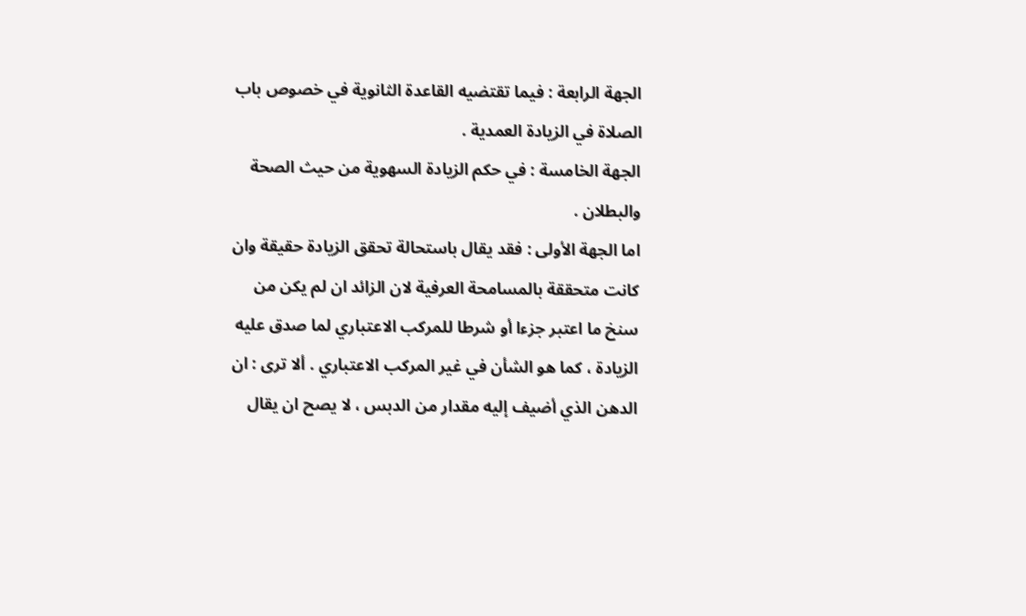الجهة الرابعة : فيما تقتضيه القاعدة الثانوية في خصوص باب الصلاة في الزيادة العمدية .
الجهة الخامسة : في حكم الزيادة السهوية من حيث الصحة والبطلان .
اما الجهة الأولى : فقد يقال باستحالة تحقق الزيادة حقيقة وان كانت متحققة بالمسامحة العرفية لان الزائد ان لم يكن من سنخ ما اعتبر جزءا أو شرطا للمركب الاعتباري لما صدق عليه الزيادة ، كما هو الشأن في غير المركب الاعتباري . ألا ترى : ان الدهن الذي أضيف إليه مقدار من الدبس ، لا يصح ان يقال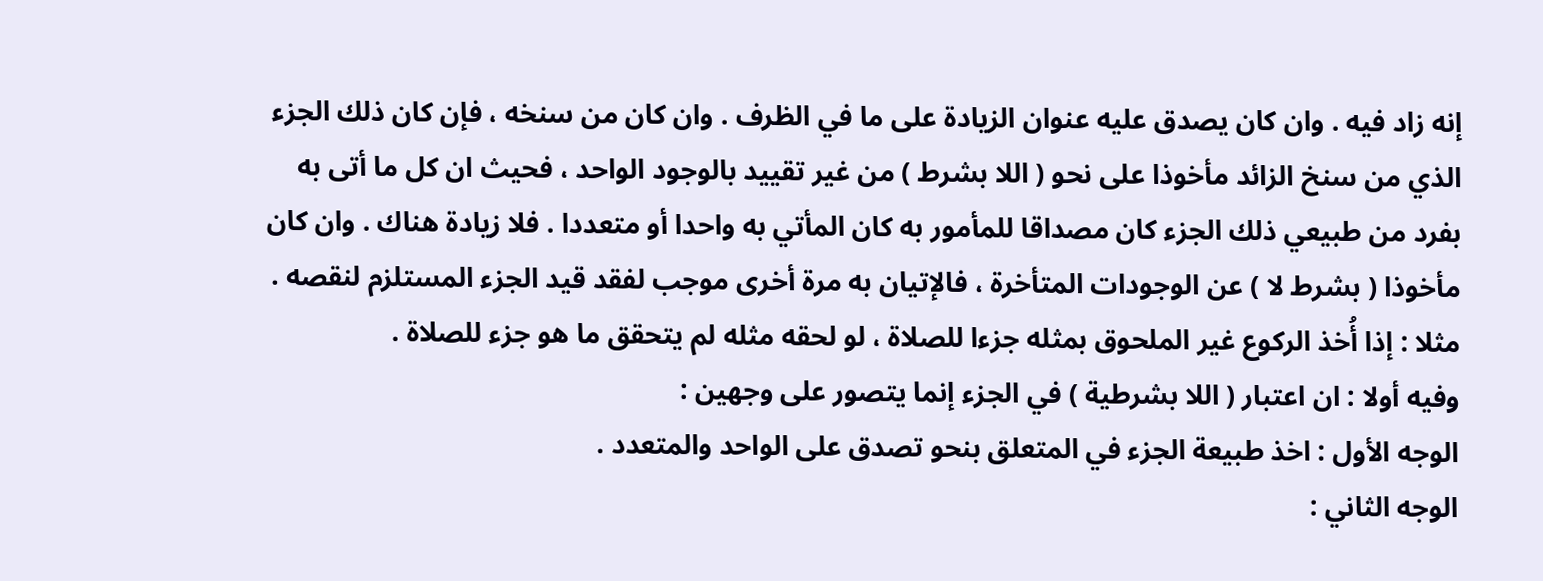إنه زاد فيه . وان كان يصدق عليه عنوان الزيادة على ما في الظرف . وان كان من سنخه ، فإن كان ذلك الجزء الذي من سنخ الزائد مأخوذا على نحو ( اللا بشرط ) من غير تقييد بالوجود الواحد ، فحيث ان كل ما أتى به بفرد من طبيعي ذلك الجزء كان مصداقا للمأمور به كان المأتي به واحدا أو متعددا . فلا زيادة هناك . وان كان مأخوذا ( بشرط لا ) عن الوجودات المتأخرة ، فالإتيان به مرة أخرى موجب لفقد قيد الجزء المستلزم لنقصه . مثلا : إذا أُخذ الركوع غير الملحوق بمثله جزءا للصلاة ، لو لحقه مثله لم يتحقق ما هو جزء للصلاة .
وفيه أولا : ان اعتبار ( اللا بشرطية ) في الجزء إنما يتصور على وجهين :
الوجه الأول : اخذ طبيعة الجزء في المتعلق بنحو تصدق على الواحد والمتعدد .
الوجه الثاني :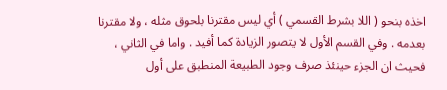اخذه بنحو ( اللا بشرط القسمي ) أي ليس مقترنا بلحوق مثله ، ولا مقترنا بعدمه . وفي القسم الأول لا يتصور الزيادة كما أفيد . واما في الثاني ، فحيث ان الجزء حينئذ صرف وجود الطبيعة المنطبق على أول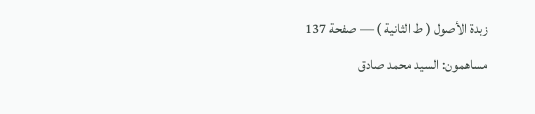زبدة الأصول ( ط الثانية ) — صفحة 137
مساهمون: السيد محمد صادق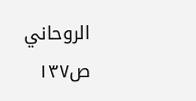الروحاني
ص١٣٧